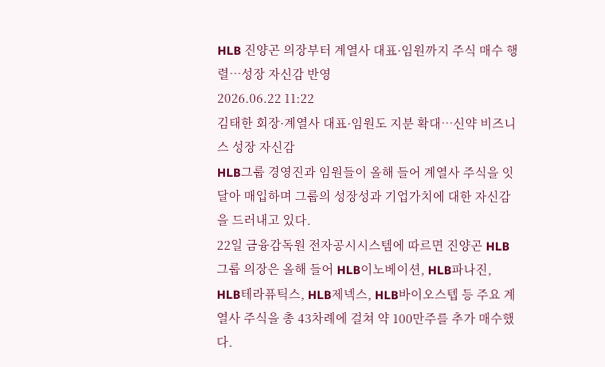HLB 진양곤 의장부터 계열사 대표·임원까지 주식 매수 행렬…성장 자신감 반영
2026.06.22 11:22
김태한 회장·계열사 대표·임원도 지분 확대…신약 비즈니스 성장 자신감
HLB그룹 경영진과 임원들이 올해 들어 계열사 주식을 잇달아 매입하며 그룹의 성장성과 기업가치에 대한 자신감을 드러내고 있다.
22일 금융감독원 전자공시시스템에 따르면 진양곤 HLB그룹 의장은 올해 들어 HLB이노베이션, HLB파나진, HLB테라퓨틱스, HLB제넥스, HLB바이오스텝 등 주요 계열사 주식을 총 43차례에 걸쳐 약 100만주를 추가 매수했다.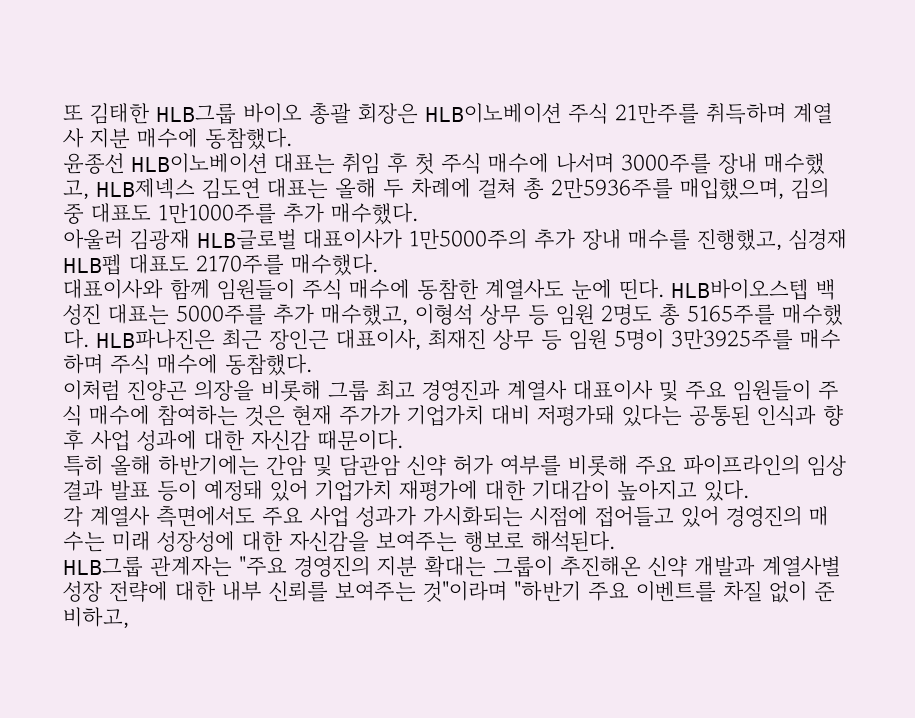또 김태한 HLB그룹 바이오 총괄 회장은 HLB이노베이션 주식 21만주를 취득하며 계열사 지분 매수에 동참했다.
윤종선 HLB이노베이션 대표는 취임 후 첫 주식 매수에 나서며 3000주를 장내 매수했고, HLB제넥스 김도연 대표는 올해 두 차례에 걸쳐 총 2만5936주를 매입했으며, 김의중 대표도 1만1000주를 추가 매수했다.
아울러 김광재 HLB글로벌 대표이사가 1만5000주의 추가 장내 매수를 진행했고, 심경재 HLB펩 대표도 2170주를 매수했다.
대표이사와 함께 임원들이 주식 매수에 동참한 계열사도 눈에 띤다. HLB바이오스텝 백성진 대표는 5000주를 추가 매수했고, 이형석 상무 등 임원 2명도 총 5165주를 매수했다. HLB파나진은 최근 장인근 대표이사, 최재진 상무 등 임원 5명이 3만3925주를 매수하며 주식 매수에 동참했다.
이처럼 진양곤 의장을 비롯해 그룹 최고 경영진과 계열사 대표이사 및 주요 임원들이 주식 매수에 참여하는 것은 현재 주가가 기업가치 대비 저평가돼 있다는 공통된 인식과 향후 사업 성과에 대한 자신감 때문이다.
특히 올해 하반기에는 간암 및 담관암 신약 허가 여부를 비롯해 주요 파이프라인의 임상 결과 발표 등이 예정돼 있어 기업가치 재평가에 대한 기대감이 높아지고 있다.
각 계열사 측면에서도 주요 사업 성과가 가시화되는 시점에 접어들고 있어 경영진의 매수는 미래 성장성에 대한 자신감을 보여주는 행보로 해석된다.
HLB그룹 관계자는 "주요 경영진의 지분 확대는 그룹이 추진해온 신약 개발과 계열사별 성장 전략에 대한 내부 신뢰를 보여주는 것"이라며 "하반기 주요 이벤트를 차질 없이 준비하고,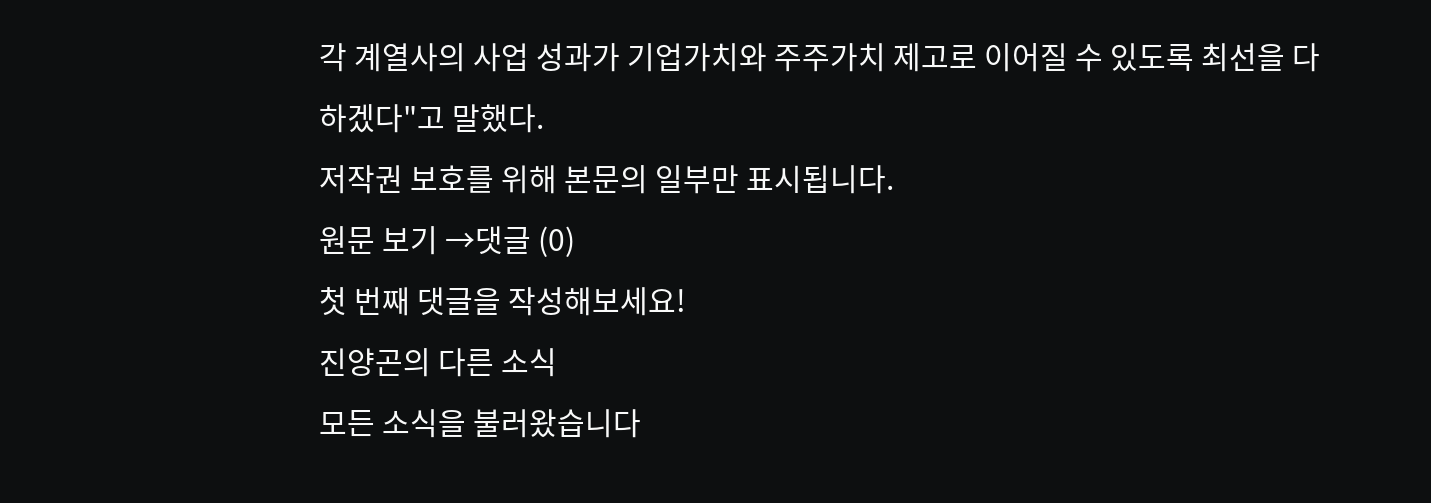각 계열사의 사업 성과가 기업가치와 주주가치 제고로 이어질 수 있도록 최선을 다하겠다"고 말했다.
저작권 보호를 위해 본문의 일부만 표시됩니다.
원문 보기 →댓글 (0)
첫 번째 댓글을 작성해보세요!
진양곤의 다른 소식
모든 소식을 불러왔습니다